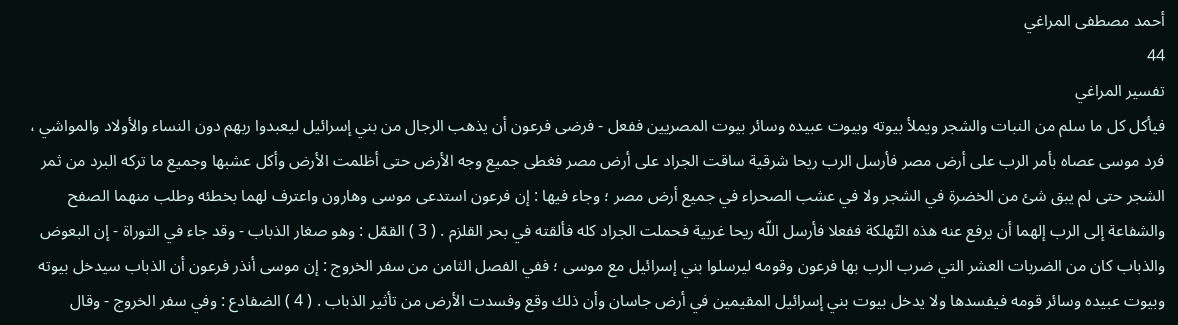أحمد مصطفى المراغي
44
تفسير المراغي
فيأكل كل ما سلم من النبات والشجر ويملأ بيوته وبيوت عبيده وسائر بيوت المصريين ففعل - فرضى فرعون أن يذهب الرجال من بني إسرائيل ليعبدوا ربهم دون النساء والأولاد والمواشي ، فرد موسى عصاه بأمر الرب على أرض مصر فأرسل الرب ريحا شرقية ساقت الجراد على أرض مصر فغطى جميع وجه الأرض حتى أظلمت الأرض وأكل عشبها وجميع ما تركه البرد من ثمر الشجر حتى لم يبق شئ من الخضرة في الشجر ولا في عشب الصحراء في جميع أرض مصر ؛ وجاء فيها : إن فرعون استدعى موسى وهارون واعترف لهما بخطئه وطلب منهما الصفح والشفاعة إلى الرب إلهما أن يرفع عنه هذه التّهلكة ففعلا فأرسل اللّه ريحا غربية فحملت الجراد كله فألقته في بحر القلزم . ( 3 ) القمّل : وهو صغار الذباب - وقد جاء في التوراة - إن البعوض والذباب كان من الضربات العشر التي ضرب الرب بها فرعون وقومه ليرسلوا بني إسرائيل مع موسى ؛ ففي الفصل الثامن من سفر الخروج : إن موسى أنذر فرعون أن الذباب سيدخل بيوته وبيوت عبيده وسائر قومه فيفسدها ولا يدخل بيوت بني إسرائيل المقيمين في أرض جاسان وأن ذلك وقع وفسدت الأرض من تأثير الذباب . ( 4 ) الضفادع : وفي سفر الخروج - وقال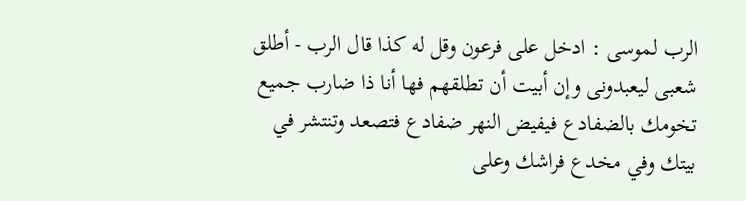الرب لموسى : ادخل على فرعون وقل له كذا قال الرب - أطلق شعبى ليعبدونى وإن أبيت أن تطلقهم فها أنا ذا ضارب جميع تخومك بالضفادع فيفيض النهر ضفادع فتصعد وتنتشر في بيتك وفي مخدع فراشك وعلى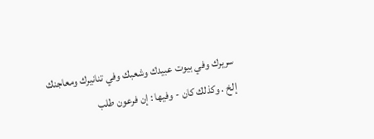سريرك وفي بيوت عبيدك وشعبك وفي تنانيرك ومعاجنك إلخ . وكذلك كان - وفيها : إن فرعون طلب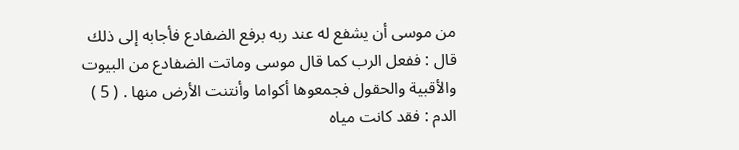من موسى أن يشفع له عند ربه برفع الضفادع فأجابه إلى ذلك قال : ففعل الرب كما قال موسى وماتت الضفادع من البيوت والأقبية والحقول فجمعوها أكواما وأنتنت الأرض منها . ( 5 ) الدم : فقد كانت مياه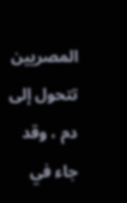المصريين تتحول إلى دم ، وقد جاء في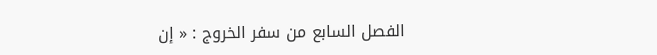الفصل السابع من سفر الخروج : « إن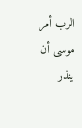الرب أمر موسى أن ينذر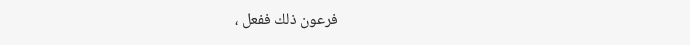فرعون ذلك ففعل ،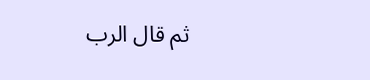ثم قال الرب